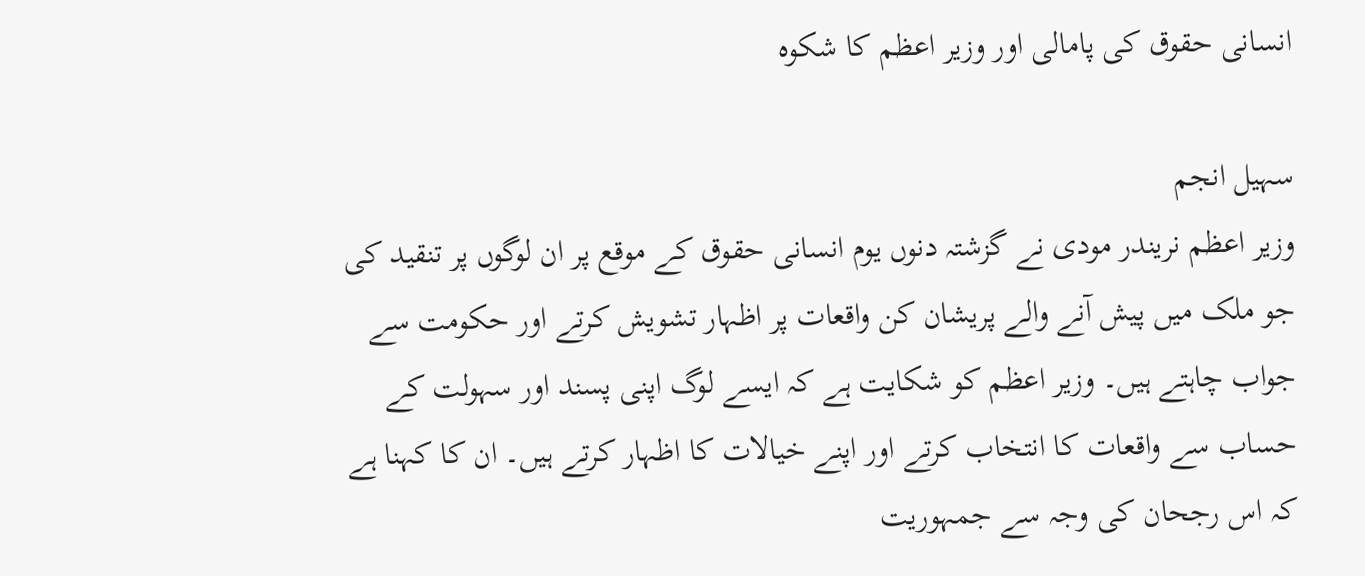انسانی حقوق کی پامالی اور وزیر اعظم کا شکوہ

سہیل انجم
وزیر اعظم نریندر مودی نے گزشتہ دنوں یوم انسانی حقوق کے موقع پر ان لوگوں پر تنقید کی جو ملک میں پیش آنے والے پریشان کن واقعات پر اظہار تشویش کرتے اور حکومت سے جواب چاہتے ہیں۔ وزیر اعظم کو شکایت ہے کہ ایسے لوگ اپنی پسند اور سہولت کے حساب سے واقعات کا انتخاب کرتے اور اپنے خیالات کا اظہار کرتے ہیں۔ ان کا کہنا ہے کہ اس رجحان کی وجہ سے جمہوریت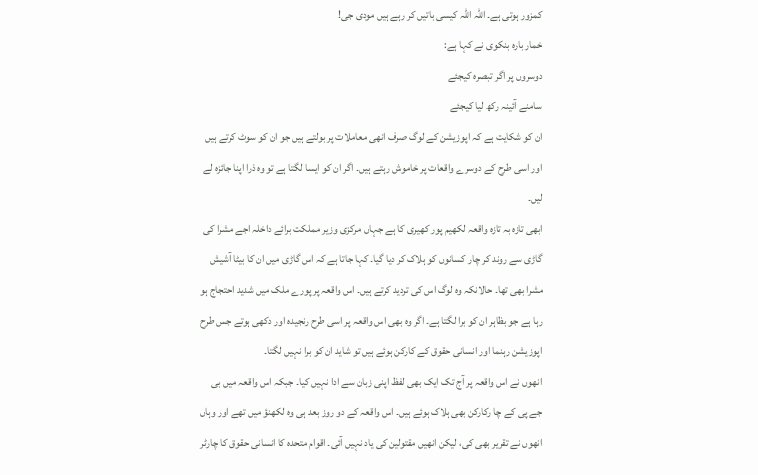کمزور ہوتی ہے۔ اللہ اللہ کیسی باتیں کر رہے ہیں مودی جی!
خمار بارہ بنکوی نے کہا ہے:
دوسروں پر اگر تبصرہ کیجئے
سامنے آئینہ رکھ لیا کیجئے
ان کو شکایت ہے کہ اپوزیشن کے لوگ صرف انھی معاملات پر بولتے ہیں جو ان کو سوٹ کرتے ہیں اور اسی طرح کے دوسرے واقعات پر خاموش رہتے ہیں۔ اگر ان کو ایسا لگتا ہے تو وہ ذرا اپنا جائزہ لے لیں۔
ابھی تازہ بہ تازہ واقعہ لکھیم پور کھیری کا ہے جہاں مرکزی وزیر مملکت برائے داخلہ اجے مشرا کی گاڑی سے روند کر چار کسانوں کو ہلاک کر دیا گیا۔ کہا جاتا ہے کہ اس گاڑی میں ان کا بیٹا آشیش مشرا بھی تھا۔ حالانکہ وہ لوگ اس کی تردید کرتے ہیں۔ اس واقعہ پر پورے ملک میں شدید احتجاج ہو رہا ہے جو بظاہر ان کو برا لگتا ہے۔ اگر وہ بھی اس واقعہ پر اسی طرح رنجیدہ اور دکھی ہوتے جس طرح اپوزیشن رہنما اور انسانی حقوق کے کارکن ہوئے ہیں تو شاید ان کو برا نہیں لگتا۔
انھوں نے اس واقعہ پر آج تک ایک بھی لفظ اپنی زبان سے ادا نہیں کیا۔ جبکہ اس واقعہ میں بی جے پی کے چا رکارکن بھی ہلاک ہوئے ہیں۔ اس واقعہ کے دو روز بعد ہی وہ لکھنؤ میں تھے اور وہاں انھوں نے تقریر بھی کی، لیکن انھیں مقتولین کی یاد نہیں آئی۔ اقوام متحدہ کا انسانی حقوق کا چارٹر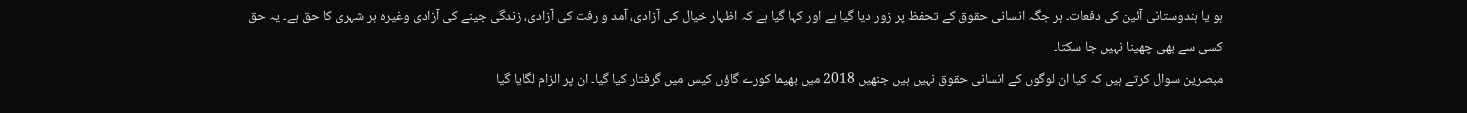ہو یا ہندوستانی آئین کی دفعات۔ ہر جگہ انسانی حقوق کے تحفظ پر زور دیا گیا ہے اور کہا گیا ہے کہ اظہار خیال کی آزادی، آمد و رفت کی آزادی، زندگی جینے کی آزادی وغیرہ ہر شہری کا حق ہے۔ یہ حق کسی سے بھی چھینا نہیں جا سکتا۔
مبصرین سوال کرتے ہیں کہ کیا ان لوگوں کے انسانی حقوق نہیں ہیں جنھیں 2018 میں بھیما کورے گاؤں کیس میں گرفتار کیا گیا۔ ان پر الزام لگایا گیا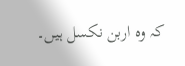کہ وہ اربن نکسل ہیں۔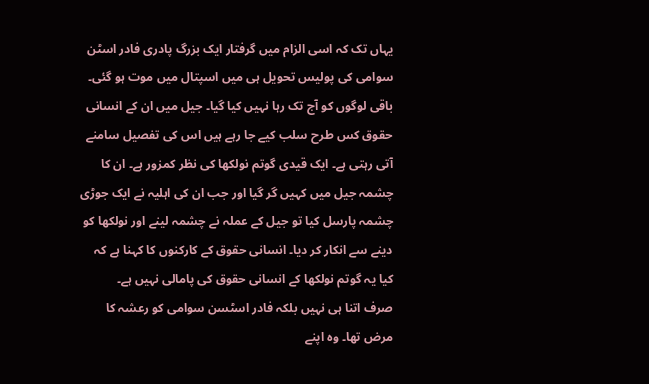یہاں تک کہ اسی الزام میں گرفتار ایک بزرگ پادری فادر اسٹن سوامی کی پولیس تحویل ہی میں اسپتال میں موت ہو گئی۔ باقی لوگوں کو آج تک رہا نہیں کیا گیا۔ جیل میں ان کے انسانی حقوق کس طرح سلب کیے جا رہے ہیں اس کی تفصیل سامنے آتی رہتی ہے۔ ایک قیدی گوتم نولکھا کی نظر کمزور ہے۔ ان کا چشمہ جیل میں کہیں گر گیا اور جب ان کی اہلیہ نے ایک جوڑی چشمہ پارسل کیا تو جیل کے عملہ نے چشمہ لینے اور نولکھا کو دینے سے انکار کر دیا۔ انسانی حقوق کے کارکنوں کا کہنا ہے کہ کیا یہ گوتم نولکھا کے انسانی حقوق کی پامالی نہیں ہے۔
صرف اتنا ہی نہیں بلکہ فادر اسٹسن سوامی کو رعشہ کا مرض تھا۔ وہ اپنے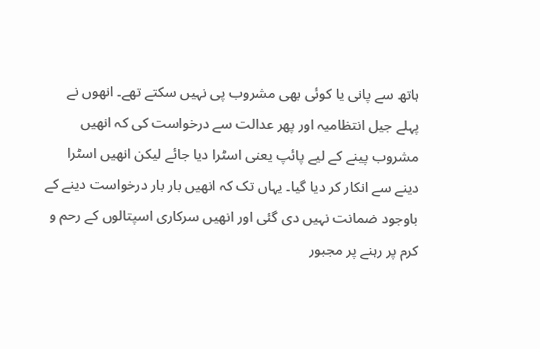ہاتھ سے پانی یا کوئی بھی مشروب پی نہیں سکتے تھے۔ انھوں نے پہلے جیل انتظامیہ اور پھر عدالت سے درخواست کی کہ انھیں مشروب پینے کے لیے پائپ یعنی اسٹرا دیا جائے لیکن انھیں اسٹرا دینے سے انکار کر دیا گیا۔ یہاں تک کہ انھیں بار بار درخواست دینے کے باوجود ضمانت نہیں دی گئی اور انھیں سرکاری اسپتالوں کے رحم و کرم پر رہنے پر مجبور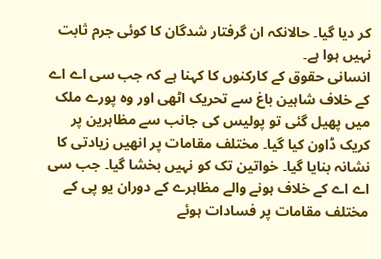کر دیا گیا۔ حالانکہ ان گرفتار شدگان کا کوئی جرم ثابت نہیں ہوا ہے۔
انسانی حقوق کے کارکنوں کا کہنا ہے کہ جب سی اے اے کے خلاف شاہین باغ سے تحریک اٹھی اور وہ پورے ملک میں پھیل گئی تو پولیس کی جانب سے مظاہرین پر کریک ڈاون کیا گیا۔ مختلف مقامات پر انھیں زیادتی کا نشانہ بنایا گیا۔ خواتین تک کو نہیں بخشا گیا۔ جب سی اے اے کے خلاف ہونے والے مظاہرے کے دوران یو پی کے مختلف مقامات پر فسادات ہوئے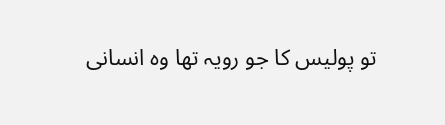تو پولیس کا جو رویہ تھا وہ انسانی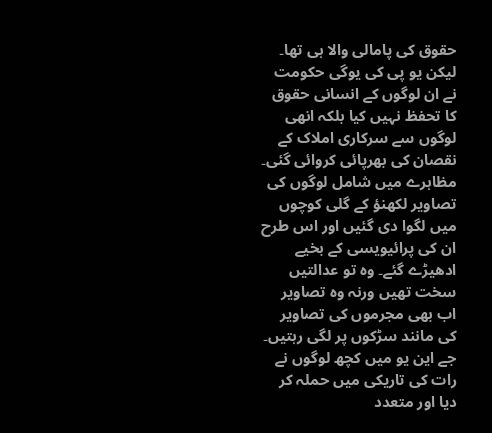حقوق کی پامالی والا ہی تھا۔ لیکن یو پی کی یوگی حکومت نے ان لوگوں کے انسانی حقوق کا تحفظ نہیں کیا بلکہ انھی لوگوں سے سرکاری املاک کے نقصان کی بھرپائی کروائی گئی۔
مظاہرے میں شامل لوگوں کی تصاویر لکھنؤ کے گلی کوچوں میں لگوا دی گئیں اور اس طرح ان کی پرائیویسی کے بخیے ادھیڑے گئے۔ وہ تو عدالتیں سخت تھیں ورنہ وہ تصاویر اب بھی مجرموں کی تصاویر کی مانند سڑکوں پر لگی رہتیں۔ جے این یو میں کچھ لوگوں نے رات کی تاریکی میں حملہ کر دیا اور متعدد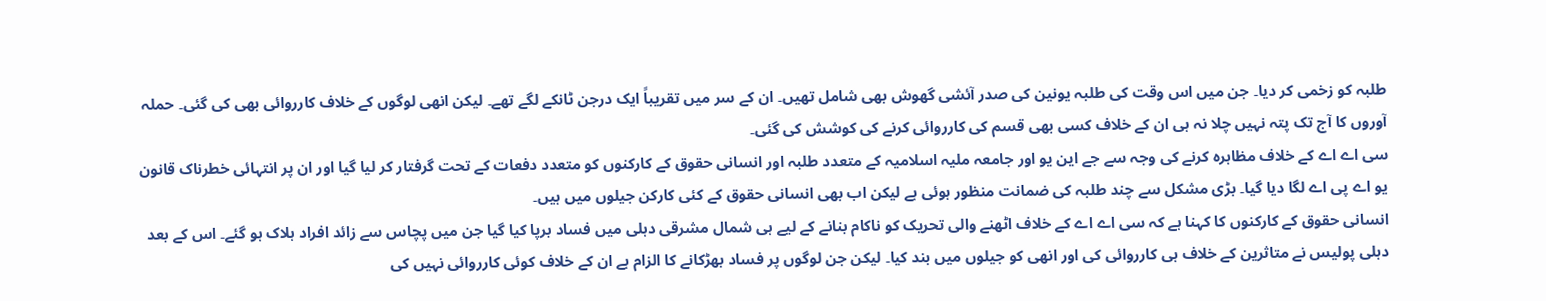طلبہ کو زخمی کر دیا۔ جن میں اس وقت کی طلبہ یونین کی صدر آئشی گھوش بھی شامل تھیں۔ ان کے سر میں تقریباً ایک درجن ٹانکے لگے تھے۔ لیکن انھی لوگوں کے خلاف کارروائی بھی کی گئی۔ حملہ آوروں کا آج تک پتہ نہیں چلا نہ ہی ان کے خلاف کسی بھی قسم کی کارروائی کرنے کی کوشش کی گئی۔
سی اے اے کے خلاف مظاہرہ کرنے کی وجہ سے جے این یو اور جامعہ ملیہ اسلامیہ کے متعدد طلبہ اور انسانی حقوق کے کارکنوں کو متعدد دفعات کے تحت گرفتار کر لیا گیا اور ان پر انتہائی خطرناک قانون یو اے پی اے لگا دیا گیا۔ بڑی مشکل سے چند طلبہ کی ضمانت منظور ہوئی ہے لیکن اب بھی انسانی حقوق کے کئی کارکن جیلوں میں ہیں۔
انسانی حقوق کے کارکنوں کا کہنا ہے کہ سی اے اے کے خلاف اٹھنے والی تحریک کو ناکام بنانے کے لیے ہی شمال مشرقی دہلی میں فساد برپا کیا گیا جن میں پچاس سے زائد افراد ہلاک ہو گئے۔ اس کے بعد دہلی پولیس نے متاثرین کے خلاف ہی کارروائی کی اور انھی کو جیلوں میں بند کیا۔ لیکن جن لوگوں پر فساد بھڑکانے کا الزام ہے ان کے خلاف کوئی کارروائی نہیں کی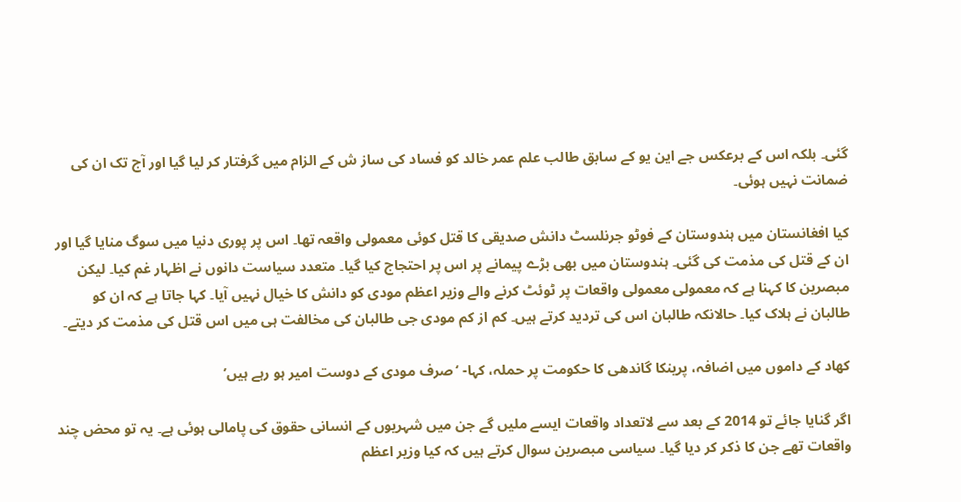گئی۔ بلکہ اس کے برعکس جے این یو کے سابق طالب علم عمر خالد کو فساد کی ساز ش کے الزام میں گرفتار کر لیا گیا اور آج تک ان کی ضمانت نہیں ہوئی۔

کیا افغانستان میں ہندوستان کے فوٹو جرنلسٹ دانش صدیقی کا قتل کوئی معمولی واقعہ تھا۔ اس پر پوری دنیا میں سوگ منایا گیا اور ان کے قتل کی مذمت کی گئی۔ ہندوستان میں بھی بڑے پیمانے پر اس پر احتجاج کیا گیا۔ متعدد سیاست دانوں نے اظہار غم کیا۔ لیکن مبصرین کا کہنا ہے کہ معمولی معمولی واقعات پر ٹوئٹ کرنے والے وزیر اعظم مودی کو دانش کا خیال نہیں آیا۔ کہا جاتا ہے کہ ان کو طالبان نے ہلاک کیا۔ حالانکہ طالبان اس کی تردید کرتے ہیں۔ کم از کم مودی جی طالبان کی مخالفت ہی میں اس قتل کی مذمت کر دیتے۔

کھاد کے داموں میں اضافہ، پرینکا گاندھی کا حکومت پر حملہ، کہا- ‘صرف مودی کے دوست امیر ہو رہے ہیں’

اگر گنایا جائے تو 2014 کے بعد سے لاتعداد واقعات ایسے ملیں گے جن میں شہریوں کے انسانی حقوق کی پامالی ہوئی ہے۔ یہ تو محض چند واقعات تھے جن کا ذکر کر دیا گیا۔ سیاسی مبصرین سوال کرتے ہیں کہ کیا وزیر اعظم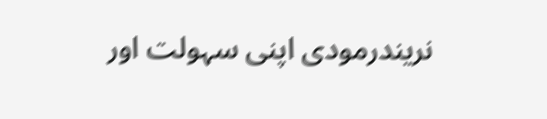نریندرمودی اپنی سہولت اور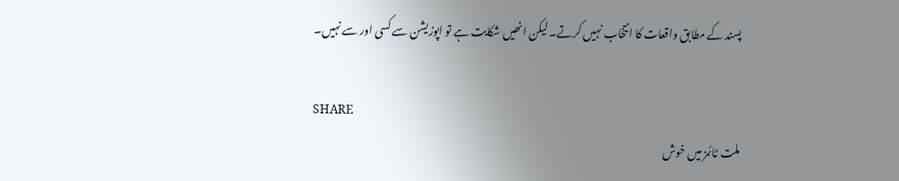پسند کے مطابق واقعات کا انتخاب نہیں کرتے۔ لیکن انھیں شکایت ہے تو اپوزیشن سے کسی اور سے نہیں۔

SHARE
ملت ٹائمز میں خوش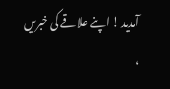آمدید ! اپنے علاقے کی خبریں ،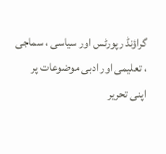گراؤنڈ رپورٹس اور سیاسی ، سماجی ، تعلیمی اور ادبی موضوعات پر اپنی تحریر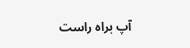آپ براہ راست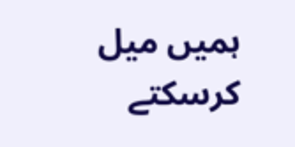ہمیں میل کرسکتے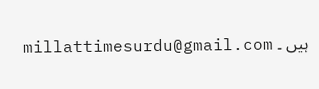ہیں ۔ millattimesurdu@gmail.com